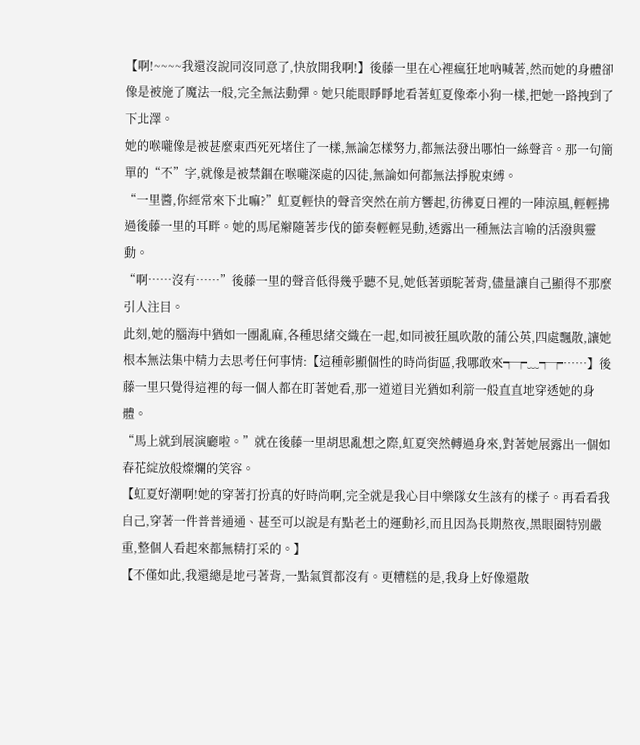【啊!~~~~我還沒說同沒同意了,快放開我啊!】後藤一里在心裡瘋狂地吶喊著,然而她的身體卻像是被施了魔法一般,完全無法動彈。她只能眼睜睜地看著虹夏像牽小狗一樣,把她一路拽到了下北澤。
她的喉嚨像是被甚麼東西死死堵住了一樣,無論怎樣努力,都無法發出哪怕一絲聲音。那一句簡單的“不”字,就像是被禁錮在喉嚨深處的囚徒,無論如何都無法掙脫束縛。
“一里醬,你經常來下北嘛?”虹夏輕快的聲音突然在前方響起,彷彿夏日裡的一陣涼風,輕輕拂過後藤一里的耳畔。她的馬尾辮隨著步伐的節奏輕輕晃動,透露出一種無法言喻的活潑與靈動。
“啊……沒有……”後藤一里的聲音低得幾乎聽不見,她低著頭駝著背,儘量讓自己顯得不那麼引人注目。
此刻,她的腦海中猶如一團亂麻,各種思緒交織在一起,如同被狂風吹散的蒲公英,四處飄散,讓她根本無法集中精力去思考任何事情:【這種彰顯個性的時尚街區,我哪敢來┭┮﹏┭┮……】後藤一里只覺得這裡的每一個人都在盯著她看,那一道道目光猶如利箭一般直直地穿透她的身體。
“馬上就到展演廳啦。”就在後藤一里胡思亂想之際,虹夏突然轉過身來,對著她展露出一個如春花綻放般燦爛的笑容。
【虹夏好潮啊!她的穿著打扮真的好時尚啊,完全就是我心目中樂隊女生該有的樣子。再看看我自己,穿著一件普普通通、甚至可以說是有點老土的運動衫,而且因為長期熬夜,黑眼圈特別嚴重,整個人看起來都無精打采的。】
【不僅如此,我還總是地弓著背,一點氣質都沒有。更糟糕的是,我身上好像還散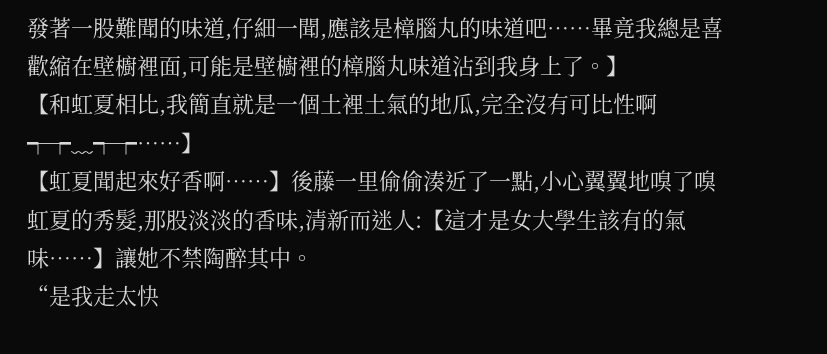發著一股難聞的味道,仔細一聞,應該是樟腦丸的味道吧……畢竟我總是喜歡縮在壁櫥裡面,可能是壁櫥裡的樟腦丸味道沾到我身上了。】
【和虹夏相比,我簡直就是一個土裡土氣的地瓜,完全沒有可比性啊┭┮﹏┭┮……】
【虹夏聞起來好香啊……】後藤一里偷偷湊近了一點,小心翼翼地嗅了嗅虹夏的秀髮,那股淡淡的香味,清新而迷人:【這才是女大學生該有的氣味……】讓她不禁陶醉其中。
“是我走太快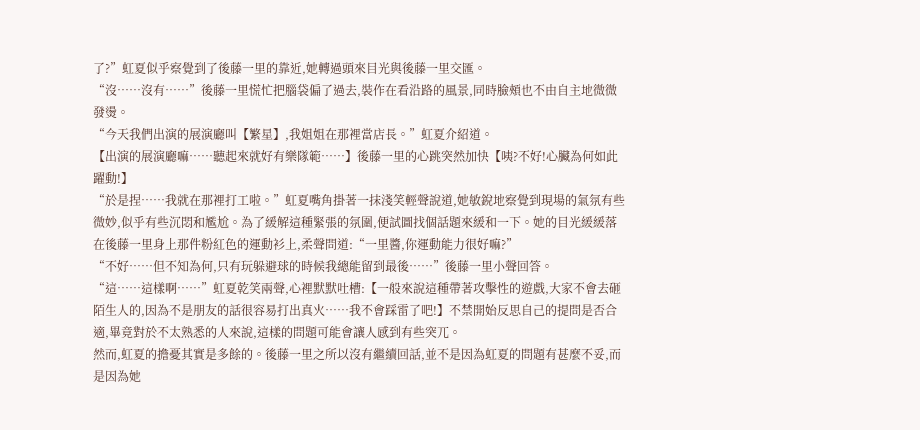了?”虹夏似乎察覺到了後藤一里的靠近,她轉過頭來目光與後藤一里交匯。
“沒……沒有……”後藤一里慌忙把腦袋偏了過去,裝作在看沿路的風景,同時臉頰也不由自主地微微發燙。
“今天我們出演的展演廳叫【繁星】,我姐姐在那裡當店長。”虹夏介紹道。
【出演的展演廳嘛……聽起來就好有樂隊範……】後藤一里的心跳突然加快【咦?不好!心臟為何如此躍動!】
“於是捏……我就在那裡打工啦。”虹夏嘴角掛著一抹淺笑輕聲說道,她敏銳地察覺到現場的氣氛有些微妙,似乎有些沉悶和尷尬。為了緩解這種緊張的氛圍,便試圖找個話題來緩和一下。她的目光緩緩落在後藤一里身上那件粉紅色的運動衫上,柔聲問道:“一里醬,你運動能力很好嘛?”
“不好……但不知為何,只有玩躲避球的時候我總能留到最後……”後藤一里小聲回答。
“這……這樣啊……”虹夏乾笑兩聲,心裡默默吐槽:【一般來說這種帶著攻擊性的遊戲,大家不會去砸陌生人的,因為不是朋友的話很容易打出真火……我不會踩雷了吧!】不禁開始反思自己的提問是否合適,畢竟對於不太熟悉的人來說,這樣的問題可能會讓人感到有些突兀。
然而,虹夏的擔憂其實是多餘的。後藤一里之所以沒有繼續回話,並不是因為虹夏的問題有甚麼不妥,而是因為她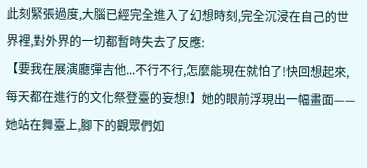此刻緊張過度,大腦已經完全進入了幻想時刻,完全沉浸在自己的世界裡,對外界的一切都暫時失去了反應:
【要我在展演廳彈吉他...不行不行,怎麼能現在就怕了!快回想起來,每天都在進行的文化祭登臺的妄想!】她的眼前浮現出一幅畫面——她站在舞臺上,腳下的觀眾們如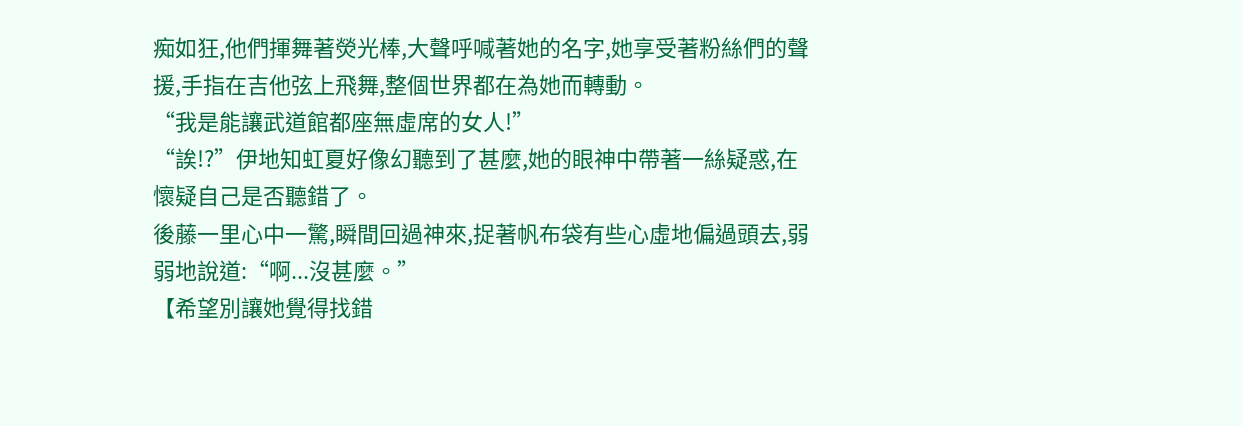痴如狂,他們揮舞著熒光棒,大聲呼喊著她的名字,她享受著粉絲們的聲援,手指在吉他弦上飛舞,整個世界都在為她而轉動。
“我是能讓武道館都座無虛席的女人!”
“誒!?”伊地知虹夏好像幻聽到了甚麼,她的眼神中帶著一絲疑惑,在懷疑自己是否聽錯了。
後藤一里心中一驚,瞬間回過神來,捉著帆布袋有些心虛地偏過頭去,弱弱地說道:“啊...沒甚麼。”
【希望別讓她覺得找錯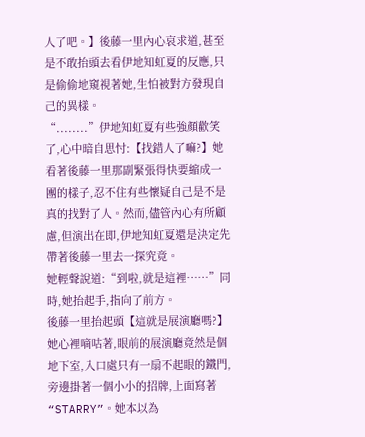人了吧。】後藤一里內心哀求道,甚至是不敢抬頭去看伊地知虹夏的反應,只是偷偷地窺視著她,生怕被對方發現自己的異樣。
“........”伊地知虹夏有些強顏歡笑了,心中暗自思忖:【找錯人了嘛?】她看著後藤一里那副緊張得快要縮成一團的樣子,忍不住有些懷疑自己是不是真的找對了人。然而,儘管內心有所顧慮,但演出在即,伊地知虹夏還是決定先帶著後藤一里去一探究竟。
她輕聲說道:“到啦,就是這裡……”同時,她抬起手,指向了前方。
後藤一里抬起頭【這就是展演廳嗎?】她心裡嘀咕著,眼前的展演廳竟然是個地下室,入口處只有一扇不起眼的鐵門,旁邊掛著一個小小的招牌,上面寫著“STARRY”。她本以為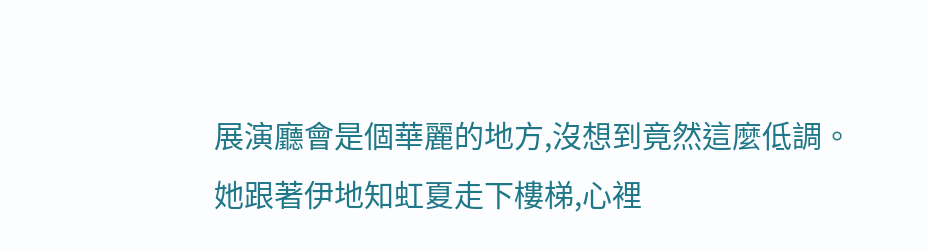展演廳會是個華麗的地方,沒想到竟然這麼低調。
她跟著伊地知虹夏走下樓梯,心裡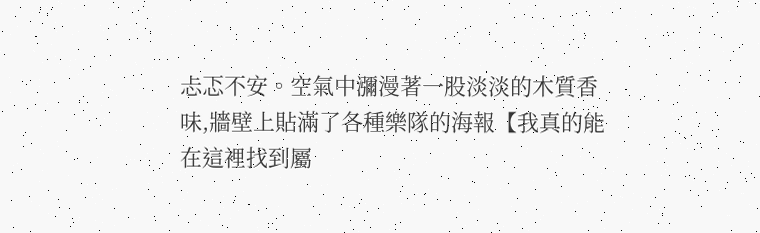忐忑不安。空氣中瀰漫著一股淡淡的木質香味,牆壁上貼滿了各種樂隊的海報【我真的能在這裡找到屬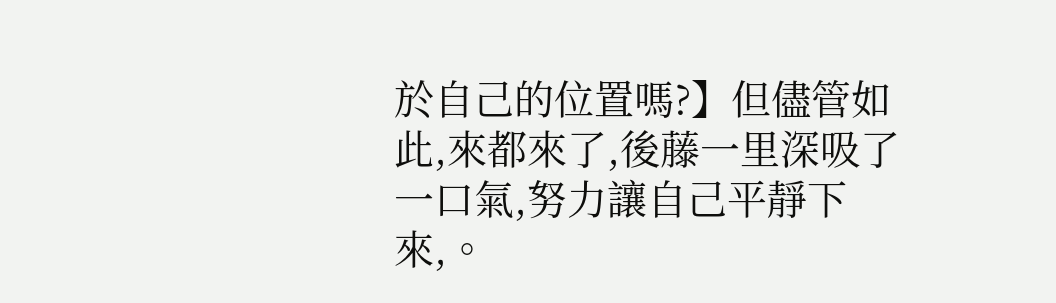於自己的位置嗎?】但儘管如此,來都來了,後藤一里深吸了一口氣,努力讓自己平靜下來,。